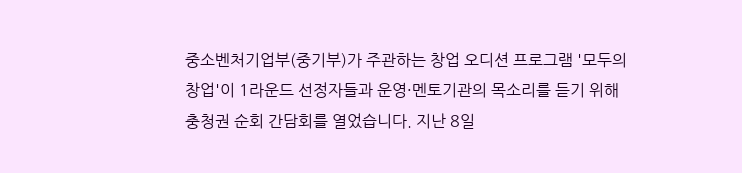중소벤처기업부(중기부)가 주관하는 창업 오디션 프로그램 '모두의 창업'이 1라운드 선정자들과 운영·멘토기관의 목소리를 듣기 위해 충청권 순회 간담회를 열었습니다. 지난 8일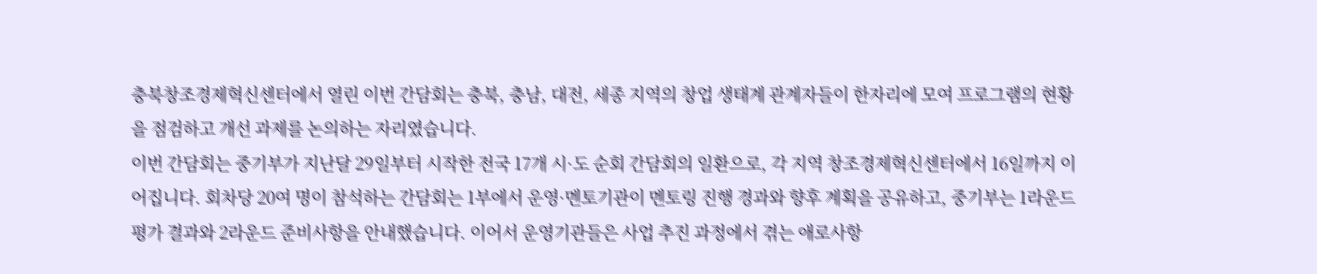충북창조경제혁신센터에서 열린 이번 간담회는 충북, 충남, 대전, 세종 지역의 창업 생태계 관계자들이 한자리에 모여 프로그램의 현황을 점검하고 개선 과제를 논의하는 자리였습니다.
이번 간담회는 중기부가 지난달 29일부터 시작한 전국 17개 시·도 순회 간담회의 일환으로, 각 지역 창조경제혁신센터에서 16일까지 이어집니다. 회차당 20여 명이 참석하는 간담회는 1부에서 운영·멘토기관이 멘토링 진행 경과와 향후 계획을 공유하고, 중기부는 1라운드 평가 결과와 2라운드 준비사항을 안내했습니다. 이어서 운영기관들은 사업 추진 과정에서 겪는 애로사항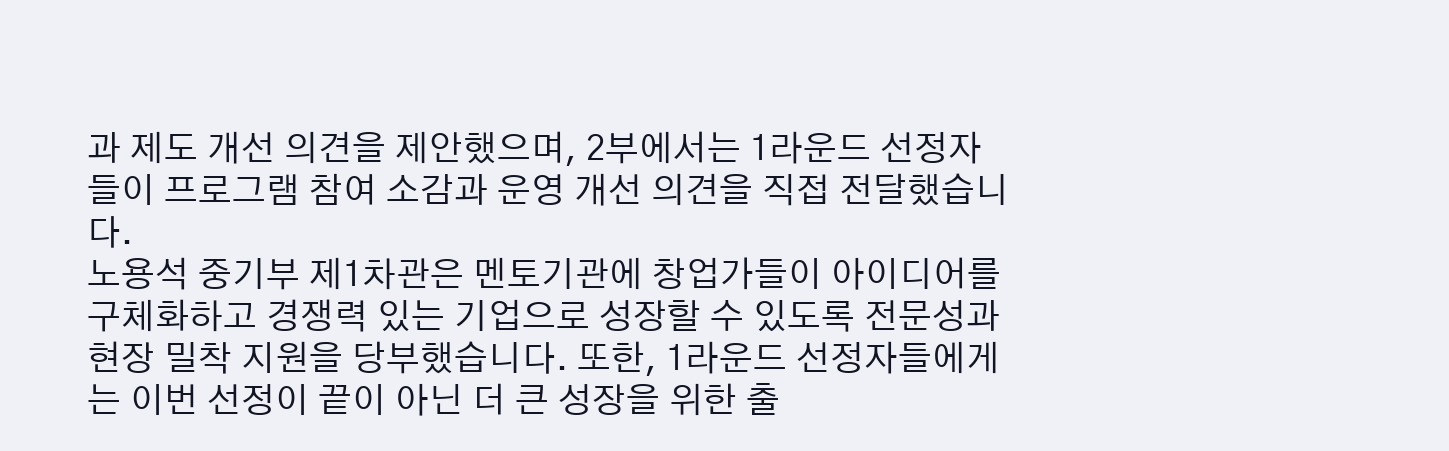과 제도 개선 의견을 제안했으며, 2부에서는 1라운드 선정자들이 프로그램 참여 소감과 운영 개선 의견을 직접 전달했습니다.
노용석 중기부 제1차관은 멘토기관에 창업가들이 아이디어를 구체화하고 경쟁력 있는 기업으로 성장할 수 있도록 전문성과 현장 밀착 지원을 당부했습니다. 또한, 1라운드 선정자들에게는 이번 선정이 끝이 아닌 더 큰 성장을 위한 출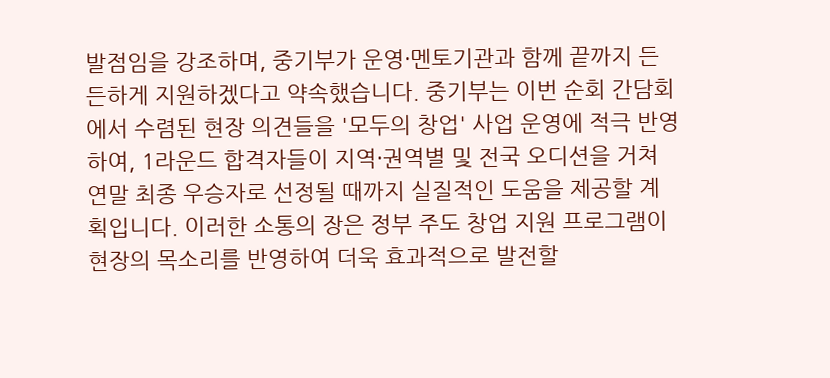발점임을 강조하며, 중기부가 운영·멘토기관과 함께 끝까지 든든하게 지원하겠다고 약속했습니다. 중기부는 이번 순회 간담회에서 수렴된 현장 의견들을 '모두의 창업' 사업 운영에 적극 반영하여, 1라운드 합격자들이 지역·권역별 및 전국 오디션을 거쳐 연말 최종 우승자로 선정될 때까지 실질적인 도움을 제공할 계획입니다. 이러한 소통의 장은 정부 주도 창업 지원 프로그램이 현장의 목소리를 반영하여 더욱 효과적으로 발전할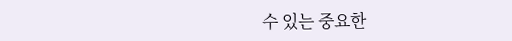수 있는 중요한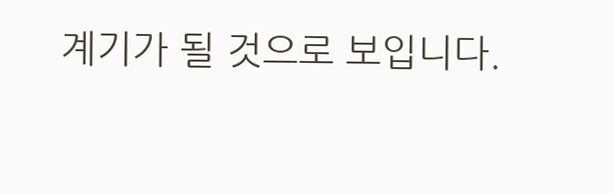계기가 될 것으로 보입니다.